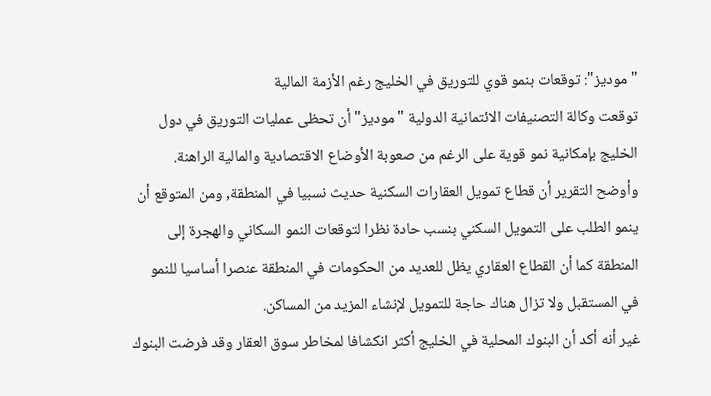"موديز": توقعات بنمو قوي للتوريق في الخليج رغم الأزمة المالية
توقعت وكالة التصنيفات الائتمانية الدولية "موديز" أن تحظى عمليات التوريق في دول الخليج بإمكانية نمو قوية على الرغم من صعوبة الأوضاع الاقتصادية والمالية الراهنة.
وأوضح التقرير أن قطاع تمويل العقارات السكنية حديث نسبيا في المنطقة, ومن المتوقع أن ينمو الطلب على التمويل السكني بنسب حادة نظرا لتوقعات النمو السكاني والهجرة إلى المنطقة كما أن القطاع العقاري يظل للعديد من الحكومات في المنطقة عنصرا أساسيا للنمو في المستقبل ولا تزال هناك حاجة للتمويل لإنشاء المزيد من المساكن.
غير أنه أكد أن البنوك المحلية في الخليج أكثر انكشافا لمخاطر سوق العقار وقد فرضت البنوك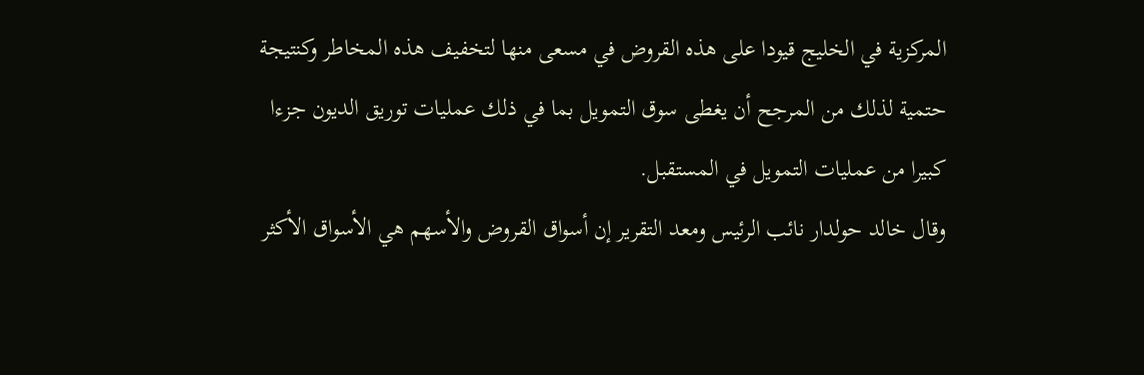المركزية في الخليج قيودا على هذه القروض في مسعى منها لتخفيف هذه المخاطر وكنتيجة حتمية لذلك من المرجح أن يغطى سوق التمويل بما في ذلك عمليات توريق الديون جزءا كبيرا من عمليات التمويل في المستقبل.
وقال خالد حولدار نائب الرئيس ومعد التقرير إن أسواق القروض والأسهم هي الأسواق الأكثر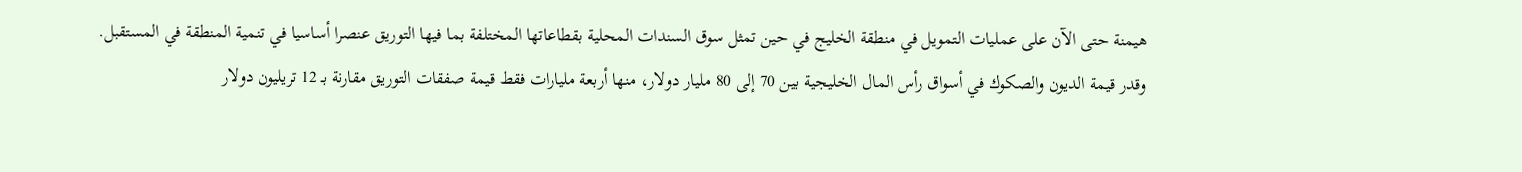هيمنة حتى الآن على عمليات التمويل في منطقة الخليج في حين تمثل سوق السندات المحلية بقطاعاتها المختلفة بما فيها التوريق عنصرا أساسيا في تنمية المنطقة في المستقبل.
وقدر قيمة الديون والصكوك في أسواق رأس المال الخليجية بين 70 إلى 80 مليار دولار، منها أربعة مليارات فقط قيمة صفقات التوريق مقارنة بـ 12 تريليون دولار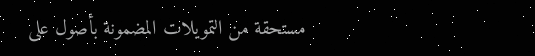مستحقة من التمويلات المضمونة بأصول على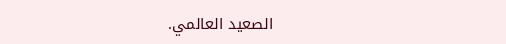الصعيد العالمي.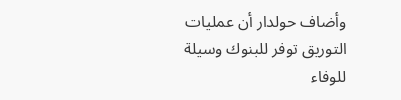وأضاف حولدار أن عمليات التوريق توفر للبنوك وسيلة للوفاء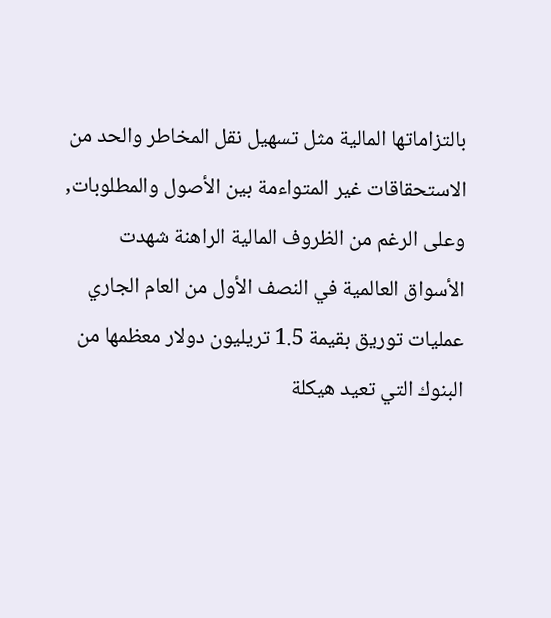بالتزاماتها المالية مثل تسهيل نقل المخاطر والحد من الاستحقاقات غير المتواءمة بين الأصول والمطلوبات, وعلى الرغم من الظروف المالية الراهنة شهدت الأسواق العالمية في النصف الأول من العام الجاري عمليات توريق بقيمة 1.5 تريليون دولار معظمها من البنوك التي تعيد هيكلة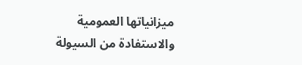ميزانياتها العمومية والاستفادة من السيولة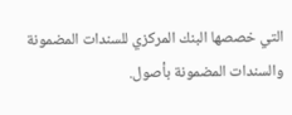التي خصصها البنك المركزي للسندات المضمونة والسندات المضمونة بأصول.